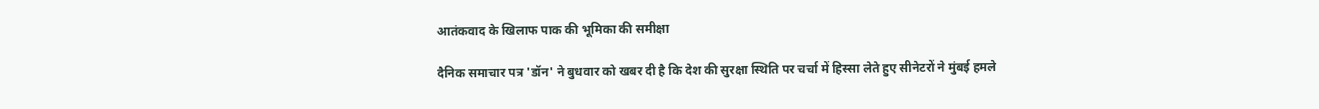आतंकवाद के खिलाफ पाक की भूमिका की समीक्षा

दैनिक समाचार पत्र 'डॉन' ने बुधवार को खबर दी है कि देश की सुरक्षा स्थिति पर चर्चा में हिस्सा लेते हुए सीनेटरों ने मुंबई हमले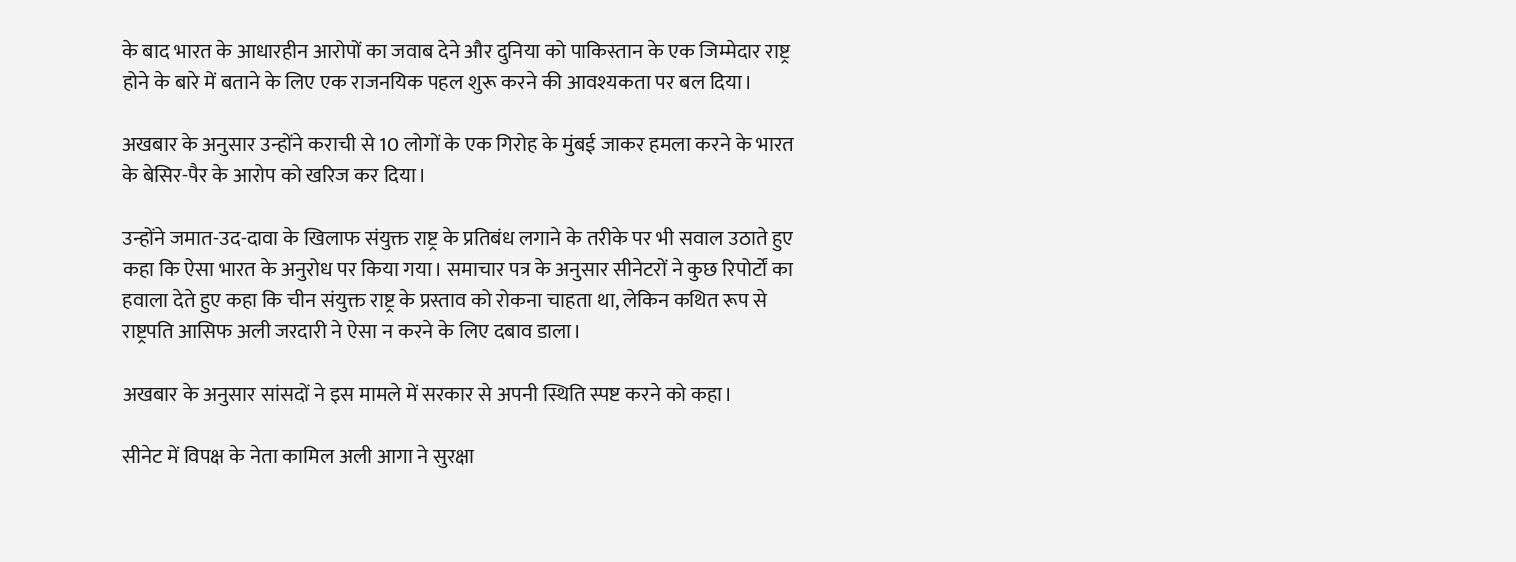के बाद भारत के आधारहीन आरोपों का जवाब देने और दुनिया को पाकिस्तान के एक जिम्मेदार राष्ट्र होने के बारे में बताने के लिए एक राजनयिक पहल शुरू करने की आवश्यकता पर बल दिया।

अखबार के अनुसार उन्होंने कराची से 10 लोगों के एक गिरोह के मुंबई जाकर हमला करने के भारत के बेसिर-पैर के आरोप को खरिज कर दिया।

उन्होंने जमात-उद-दावा के खिलाफ संयुक्त राष्ट्र के प्रतिबंध लगाने के तरीके पर भी सवाल उठाते हुए कहा कि ऐसा भारत के अनुरोध पर किया गया। समाचार पत्र के अनुसार सीनेटरों ने कुछ रिपोर्टों का हवाला देते हुए कहा कि चीन संयुक्त राष्ट्र के प्रस्ताव को रोकना चाहता था, लेकिन कथित रूप से राष्ट्रपति आसिफ अली जरदारी ने ऐसा न करने के लिए दबाव डाला।

अखबार के अनुसार सांसदों ने इस मामले में सरकार से अपनी स्थिति स्पष्ट करने को कहा।

सीनेट में विपक्ष के नेता कामिल अली आगा ने सुरक्षा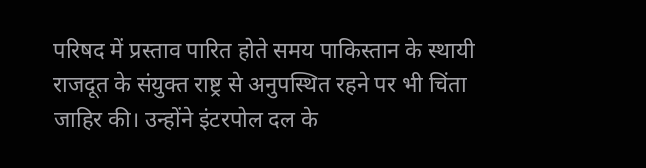परिषद में प्रस्ताव पारित होते समय पाकिस्तान के स्थायी राजदूत के संयुक्त राष्ट्र से अनुपस्थित रहने पर भी चिंता जाहिर की। उन्होंने इंटरपोल दल के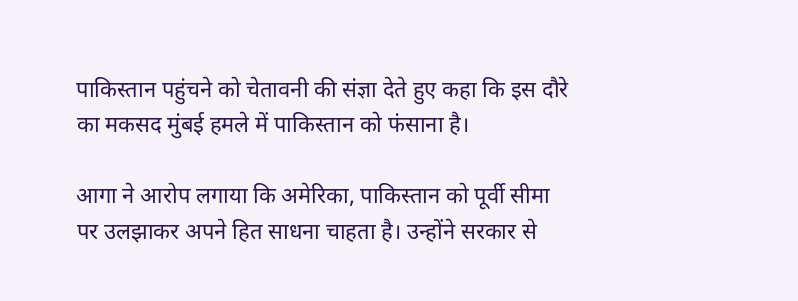पाकिस्तान पहुंचने को चेतावनी की संज्ञा देते हुए कहा कि इस दौरे का मकसद मुंबई हमले में पाकिस्तान को फंसाना है।

आगा ने आरोप लगाया कि अमेरिका, पाकिस्तान को पूर्वी सीमा पर उलझाकर अपने हित साधना चाहता है। उन्होंने सरकार से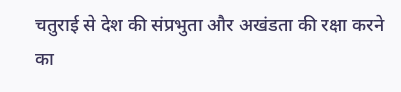चतुराई से देश की संप्रभुता और अखंडता की रक्षा करने का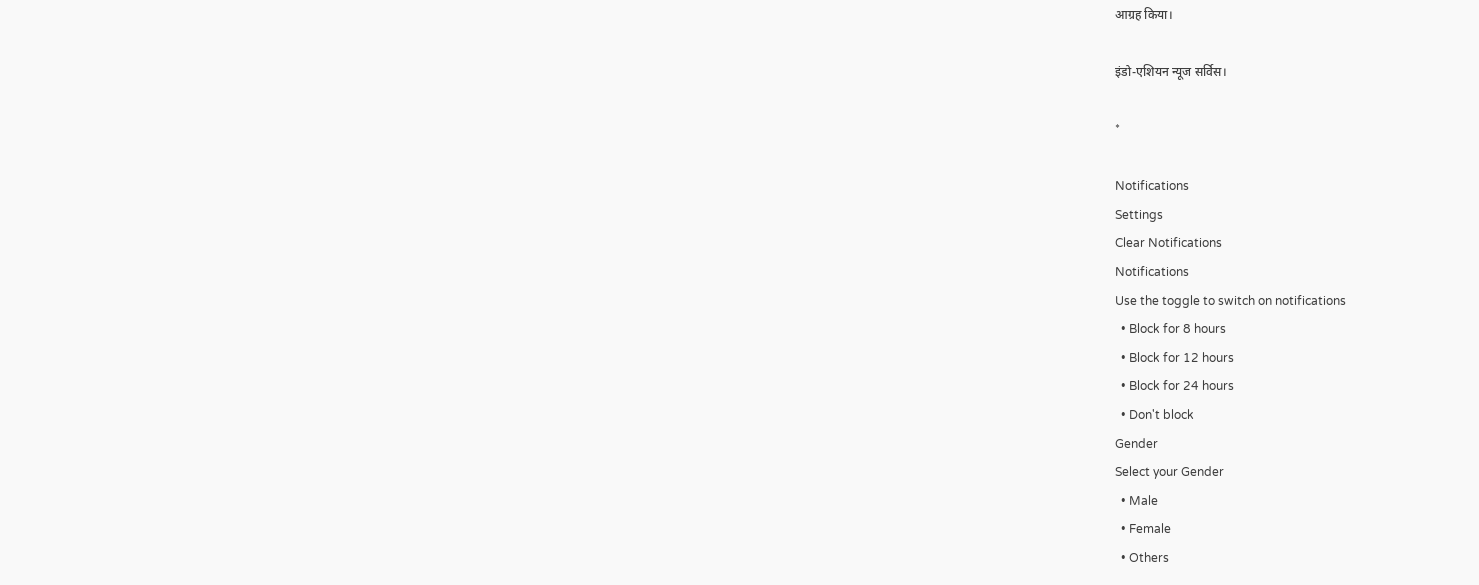आग्रह किया।

इंडो-एशियन न्यूज सर्विस।

*

Notifications
Settings
Clear Notifications
Notifications
Use the toggle to switch on notifications
  • Block for 8 hours
  • Block for 12 hours
  • Block for 24 hours
  • Don't block
Gender
Select your Gender
  • Male
  • Female
  • Others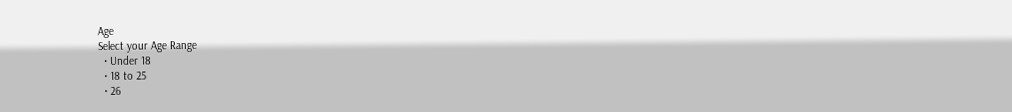Age
Select your Age Range
  • Under 18
  • 18 to 25
  • 26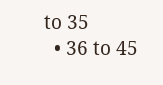to 35
  • 36 to 45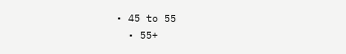• 45 to 55
  • 55+